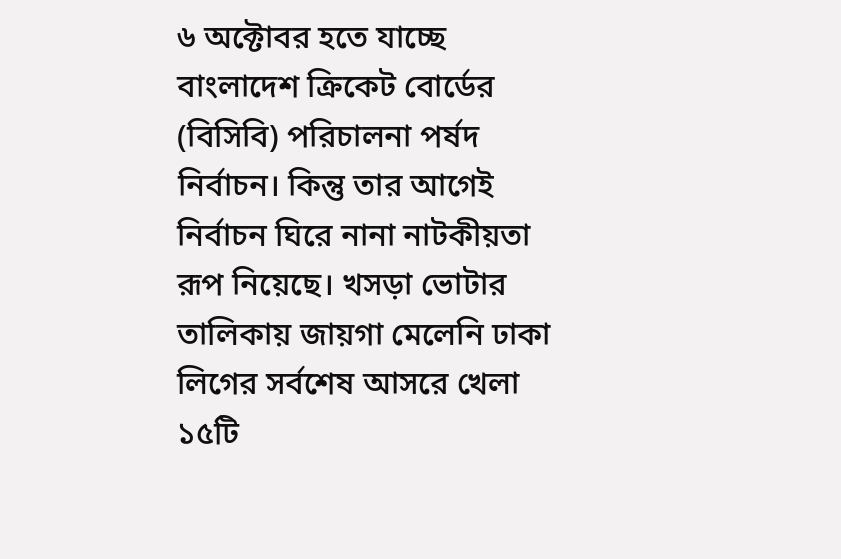৬ অক্টোবর হতে যাচ্ছে বাংলাদেশ ক্রিকেট বোর্ডের (বিসিবি) পরিচালনা পর্ষদ নির্বাচন। কিন্তু তার আগেই নির্বাচন ঘিরে নানা নাটকীয়তা রূপ নিয়েছে। খসড়া ভোটার তালিকায় জায়গা মেলেনি ঢাকা লিগের সর্বশেষ আসরে খেলা ১৫টি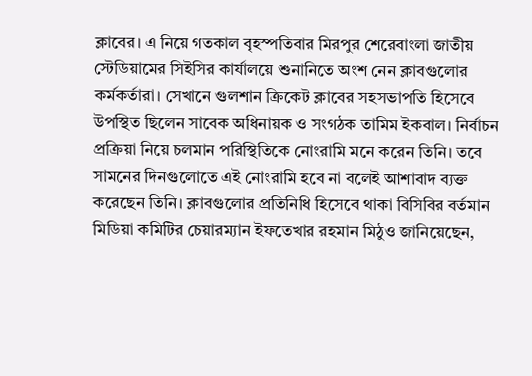ক্লাবের। এ নিয়ে গতকাল বৃহস্পতিবার মিরপুর শেরেবাংলা জাতীয় স্টেডিয়ামের সিইসির কার্যালয়ে শুনানিতে অংশ নেন ক্লাবগুলোর কর্মকর্তারা। সেখানে গুলশান ক্রিকেট ক্লাবের সহসভাপতি হিসেবে উপস্থিত ছিলেন সাবেক অধিনায়ক ও সংগঠক তামিম ইকবাল। নির্বাচন প্রক্রিয়া নিয়ে চলমান পরিস্থিতিকে নোংরামি মনে করেন তিনি। তবে সামনের দিনগুলোতে এই নোংরামি হবে না বলেই আশাবাদ ব্যক্ত করেছেন তিনি। ক্লাবগুলোর প্রতিনিধি হিসেবে থাকা বিসিবির বর্তমান মিডিয়া কমিটির চেয়ারম্যান ইফতেখার রহমান মিঠুও জানিয়েছেন,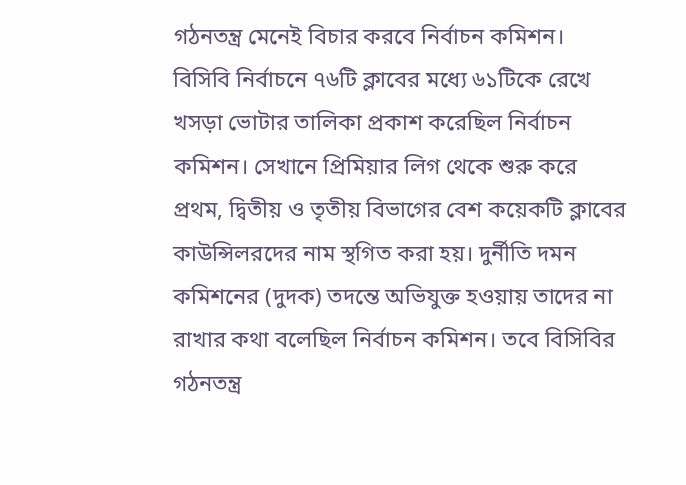গঠনতন্ত্র মেনেই বিচার করবে নির্বাচন কমিশন।
বিসিবি নির্বাচনে ৭৬টি ক্লাবের মধ্যে ৬১টিকে রেখে খসড়া ভোটার তালিকা প্রকাশ করেছিল নির্বাচন কমিশন। সেখানে প্রিমিয়ার লিগ থেকে শুরু করে প্রথম, দ্বিতীয় ও তৃতীয় বিভাগের বেশ কয়েকটি ক্লাবের কাউন্সিলরদের নাম স্থগিত করা হয়। দুর্নীতি দমন কমিশনের (দুদক) তদন্তে অভিযুক্ত হওয়ায় তাদের না রাখার কথা বলেছিল নির্বাচন কমিশন। তবে বিসিবির গঠনতন্ত্র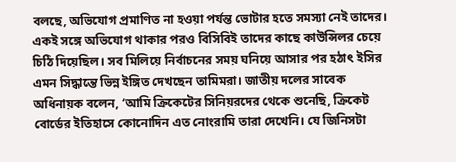বলছে, অভিযোগ প্রমাণিত না হওয়া পর্যন্ত ভোটার হতে সমস্যা নেই তাদের। একই সঙ্গে অভিযোগ থাকার পরও বিসিবিই তাদের কাছে কাউন্সিলর চেয়ে চিঠি দিয়েছিল। সব মিলিয়ে নির্বাচনের সময় ঘনিয়ে আসার পর হঠাৎ ইসির এমন সিদ্ধান্তে ভিন্ন ইঙ্গিত দেখছেন তামিমরা। জাতীয় দলের সাবেক অধিনায়ক বলেন, ‘আমি ক্রিকেটের সিনিয়রদের থেকে শুনেছি, ক্রিকেট বোর্ডের ইতিহাসে কোনোদিন এত নোংরামি তারা দেখেনি। যে জিনিসটা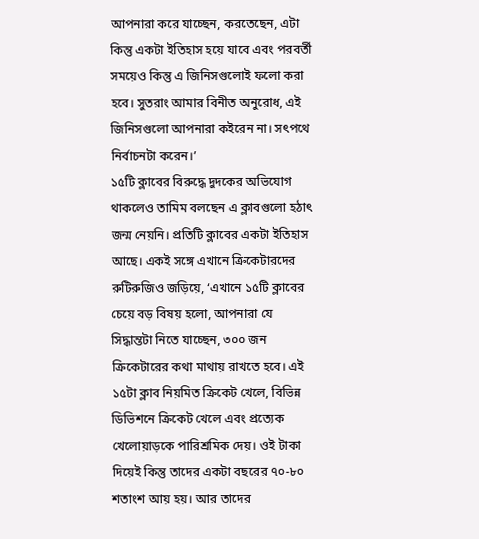আপনারা করে যাচ্ছেন, করতেছেন, এটা কিন্তু একটা ইতিহাস হয়ে যাবে এবং পরবর্তী সময়েও কিন্তু এ জিনিসগুলোই ফলো করা হবে। সুতরাং আমার বিনীত অনুরোধ, এই জিনিসগুলো আপনারা কইরেন না। সৎপথে নির্বাচনটা করেন।’
১৫টি ক্লাবের বিরুদ্ধে দুদকের অভিযোগ থাকলেও তামিম বলছেন এ ক্লাবগুলো হঠাৎ জন্ম নেয়নি। প্রতিটি ক্লাবের একটা ইতিহাস আছে। একই সঙ্গে এখানে ক্রিকেটারদের রুটিরুজিও জড়িয়ে, ‘এখানে ১৫টি ক্লাবের চেয়ে বড় বিষয় হলো, আপনারা যে সিদ্ধান্তটা নিতে যাচ্ছেন, ৩০০ জন ক্রিকেটারের কথা মাথায় রাখতে হবে। এই ১৫টা ক্লাব নিয়মিত ক্রিকেট খেলে, বিভিন্ন ডিভিশনে ক্রিকেট খেলে এবং প্রত্যেক খেলোয়াড়কে পারিশ্রমিক দেয়। ওই টাকা দিয়েই কিন্তু তাদের একটা বছরের ৭০-৮০ শতাংশ আয় হয়। আর তাদের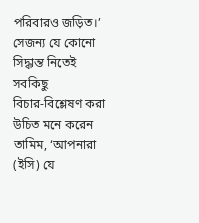পরিবারও জড়িত।’ সেজন্য যে কোনো সিদ্ধান্ত নিতেই সবকিছু
বিচার-বিশ্লেষণ করা উচিত মনে করেন তামিম, ‘আপনারা (ইসি) যে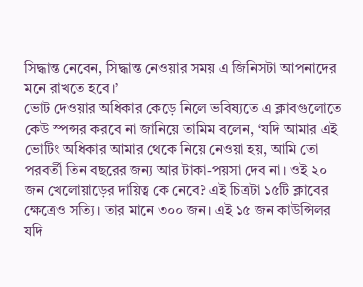সিদ্ধান্ত নেবেন, সিদ্ধান্ত নেওয়ার সময় এ জিনিসটা আপনাদের মনে রাখতে হবে।’
ভোট দেওয়ার অধিকার কেড়ে নিলে ভবিষ্যতে এ ক্লাবগুলোতে কেউ স্পন্সর করবে না জানিয়ে তামিম বলেন, ‘যদি আমার এই ভোটিং অধিকার আমার থেকে নিয়ে নেওয়া হয়, আমি তো পরবর্তী তিন বছরের জন্য আর টাকা-পয়সা দেব না। ওই ২০ জন খেলোয়াড়ের দায়িত্ব কে নেবে? এই চিত্রটা ১৫টি ক্লাবের ক্ষেত্রেও সত্যি। তার মানে ৩০০ জন। এই ১৫ জন কাউন্সিলর যদি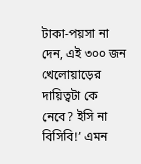টাকা-পয়সা না দেন, এই ৩০০ জন খেলোয়াড়ের দায়িত্বটা কে নেবে? ইসি না বিসিবি!’ এমন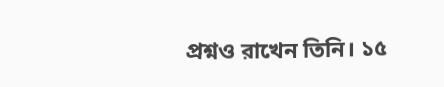প্রশ্নও রাখেন তিনি। ১৫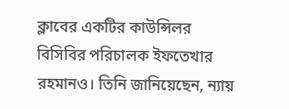ক্লাবের একটির কাউন্সিলর বিসিবির পরিচালক ইফতেখার রহমানও। তিনি জানিয়েছেন, ন্যায়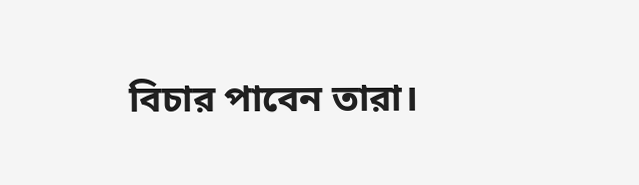বিচার পাবেন তারা।